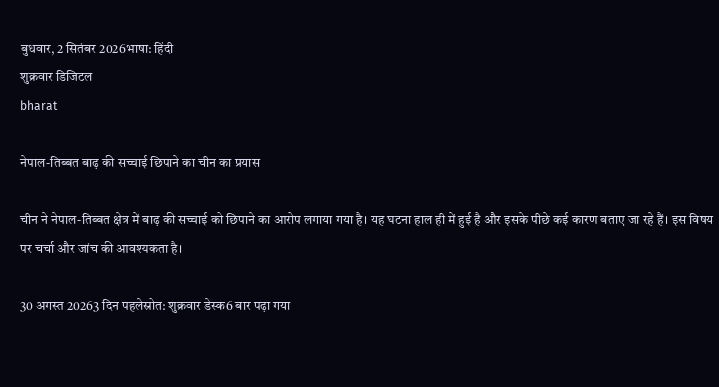बुधवार, 2 सितंबर 2026भाषा: हिंदी
शुक्रवार डिजिटल
bharat

नेपाल-तिब्बत बाढ़ की सच्चाई छिपाने का चीन का प्रयास

चीन ने नेपाल-तिब्बत क्षेत्र में बाढ़ की सच्चाई को छिपाने का आरोप लगाया गया है। यह घटना हाल ही में हुई है और इसके पीछे कई कारण बताए जा रहे हैं। इस विषय पर चर्चा और जांच की आवश्यकता है।

30 अगस्त 20263 दिन पहलेस्रोत: शुक्रवार डेस्क6 बार पढ़ा गया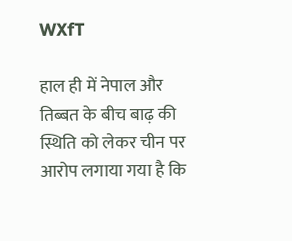WXfT

हाल ही में नेपाल और तिब्बत के बीच बाढ़ की स्थिति को लेकर चीन पर आरोप लगाया गया है कि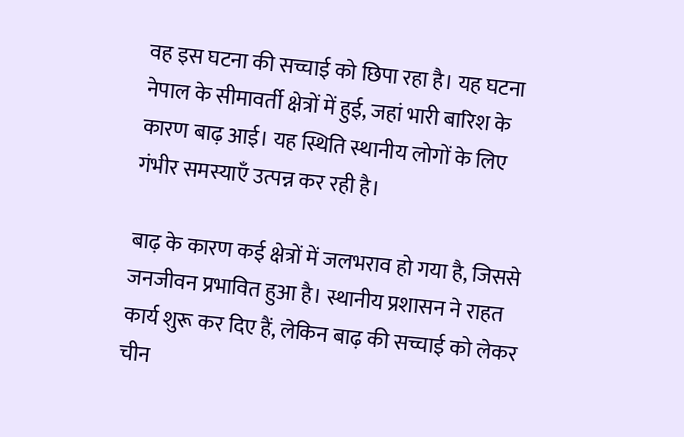वह इस घटना की सच्चाई को छिपा रहा है। यह घटना नेपाल के सीमावर्ती क्षेत्रों में हुई, जहां भारी बारिश के कारण बाढ़ आई। यह स्थिति स्थानीय लोगों के लिए गंभीर समस्याएँ उत्पन्न कर रही है।

बाढ़ के कारण कई क्षेत्रों में जलभराव हो गया है, जिससे जनजीवन प्रभावित हुआ है। स्थानीय प्रशासन ने राहत कार्य शुरू कर दिए हैं, लेकिन बाढ़ की सच्चाई को लेकर चीन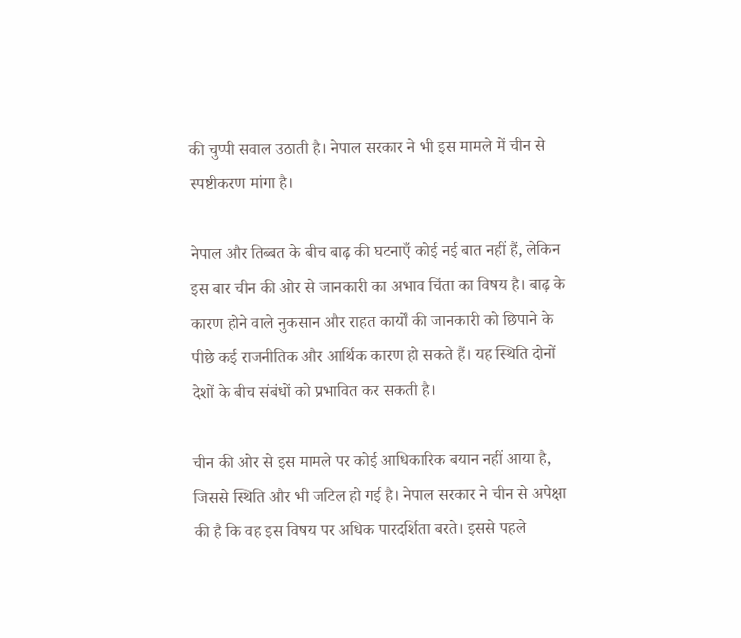की चुप्पी सवाल उठाती है। नेपाल सरकार ने भी इस मामले में चीन से स्पष्टीकरण मांगा है।

नेपाल और तिब्बत के बीच बाढ़ की घटनाएँ कोई नई बात नहीं हैं, लेकिन इस बार चीन की ओर से जानकारी का अभाव चिंता का विषय है। बाढ़ के कारण होने वाले नुकसान और राहत कार्यों की जानकारी को छिपाने के पीछे कई राजनीतिक और आर्थिक कारण हो सकते हैं। यह स्थिति दोनों देशों के बीच संबंधों को प्रभावित कर सकती है।

चीन की ओर से इस मामले पर कोई आधिकारिक बयान नहीं आया है, जिससे स्थिति और भी जटिल हो गई है। नेपाल सरकार ने चीन से अपेक्षा की है कि वह इस विषय पर अधिक पारदर्शिता बरते। इससे पहले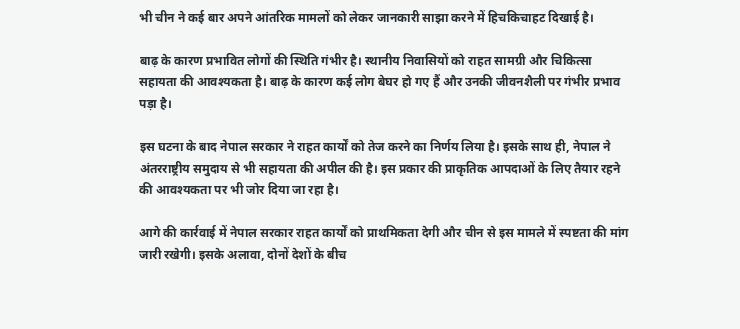भी चीन ने कई बार अपने आंतरिक मामलों को लेकर जानकारी साझा करने में हिचकिचाहट दिखाई है।

बाढ़ के कारण प्रभावित लोगों की स्थिति गंभीर है। स्थानीय निवासियों को राहत सामग्री और चिकित्सा सहायता की आवश्यकता है। बाढ़ के कारण कई लोग बेघर हो गए हैं और उनकी जीवनशैली पर गंभीर प्रभाव पड़ा है।

इस घटना के बाद नेपाल सरकार ने राहत कार्यों को तेज करने का निर्णय लिया है। इसके साथ ही, नेपाल ने अंतरराष्ट्रीय समुदाय से भी सहायता की अपील की है। इस प्रकार की प्राकृतिक आपदाओं के लिए तैयार रहने की आवश्यकता पर भी जोर दिया जा रहा है।

आगे की कार्रवाई में नेपाल सरकार राहत कार्यों को प्राथमिकता देगी और चीन से इस मामले में स्पष्टता की मांग जारी रखेगी। इसके अलावा, दोनों देशों के बीच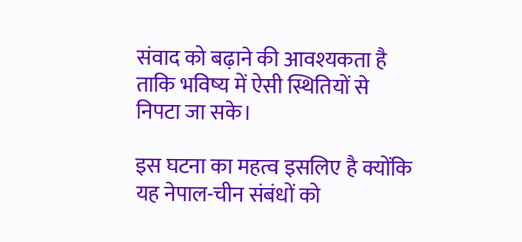संवाद को बढ़ाने की आवश्यकता है ताकि भविष्य में ऐसी स्थितियों से निपटा जा सके।

इस घटना का महत्व इसलिए है क्योंकि यह नेपाल-चीन संबंधों को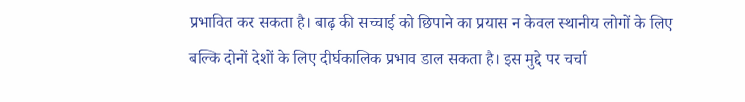प्रभावित कर सकता है। बाढ़ की सच्चाई को छिपाने का प्रयास न केवल स्थानीय लोगों के लिए बल्कि दोनों देशों के लिए दीर्घकालिक प्रभाव डाल सकता है। इस मुद्दे पर चर्चा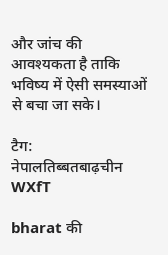और जांच की आवश्यकता है ताकि भविष्य में ऐसी समस्याओं से बचा जा सके।

टैग:
नेपालतिब्बतबाढ़चीन
WXfT

bharat की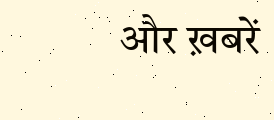और ख़बरें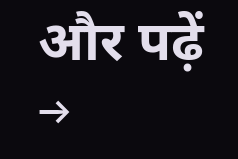और पढ़ें →